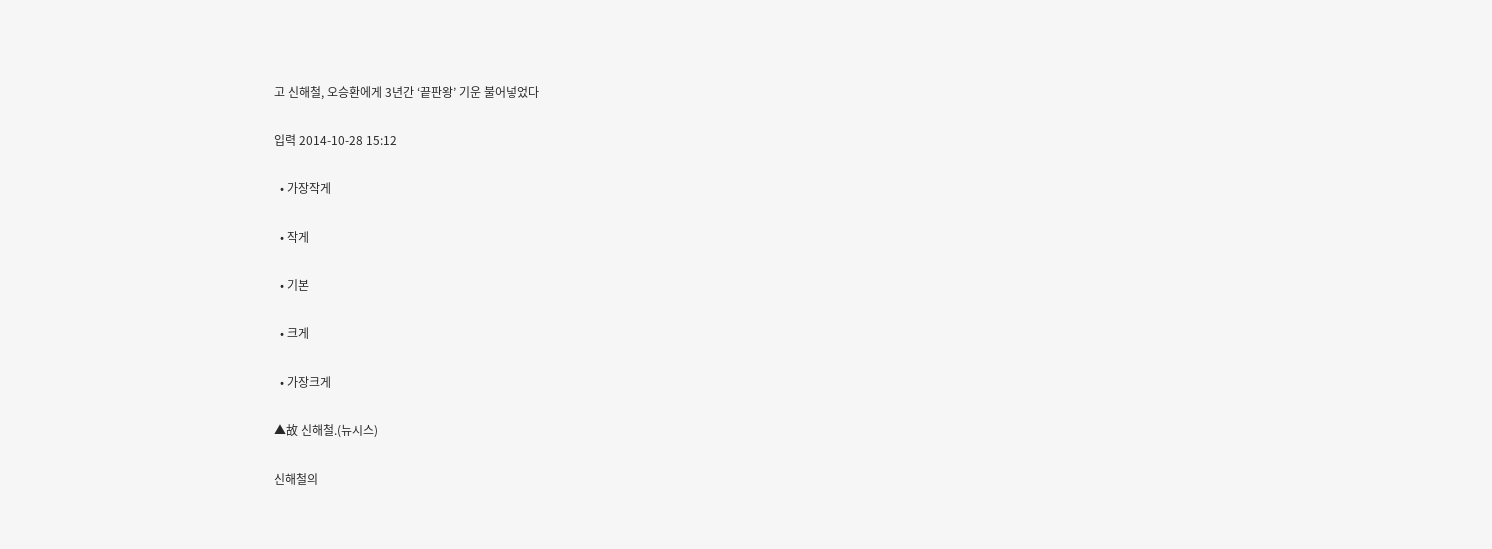고 신해철, 오승환에게 3년간 ‘끝판왕’ 기운 불어넣었다

입력 2014-10-28 15:12

  • 가장작게

  • 작게

  • 기본

  • 크게

  • 가장크게

▲故 신해철.(뉴시스)

신해철의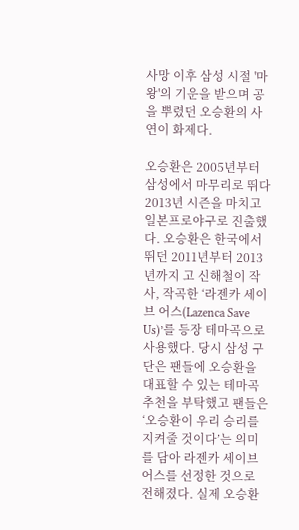사망 이후 삼성 시절 '마왕'의 기운을 받으며 공을 뿌렸던 오승환의 사연이 화제다.

오승환은 2005년부터 삼성에서 마무리로 뛰다 2013년 시즌을 마치고 일본프로야구로 진출했다. 오승환은 한국에서 뛰던 2011년부터 2013년까지 고 신해철이 작사, 작곡한 ‘라젠카 세이브 어스(Lazenca Save Us)’를 등장 테마곡으로 사용했다. 당시 삼성 구단은 팬들에 오승환을 대표할 수 있는 테마곡 추천을 부탁했고 팬들은 ‘오승환이 우리 승리를 지켜줄 것이다’는 의미를 담아 라젠카 세이브 어스를 선정한 것으로 전해졌다. 실제 오승환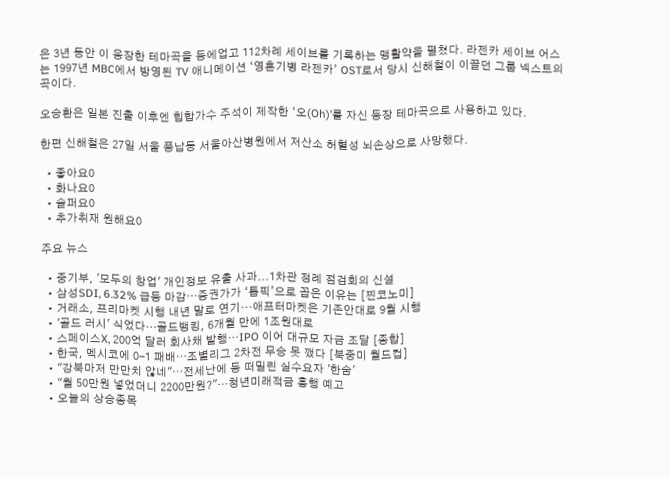은 3년 동안 이 웅장한 테마곡을 등에업고 112차례 세이브를 기록하는 맹활약을 펼쳤다. 라젠카 세이브 어스는 1997년 MBC에서 방영된 TV 애니메이션 ‘영혼기병 라젠카’ OST로서 당시 신해철이 이끌던 그룹 넥스트의 곡이다.

오승환은 일본 진출 이후엔 힙합가수 주석이 제작한 ‘오(Oh)’를 자신 등장 테마곡으로 사용하고 있다.

한편 신해철은 27일 서울 풍납동 서울아산병원에서 저산소 허혈성 뇌손상으로 사망했다.

  • 좋아요0
  • 화나요0
  • 슬퍼요0
  • 추가취재 원해요0

주요 뉴스

  • 중기부, '모두의 창업' 개인정보 유출 사과...1차관 정례 점검회의 신설
  • 삼성SDI, 6.32% 급등 마감⋯증권가가 ‘톱픽’으로 꼽은 이유는 [찐코노미]
  • 거래소, 프리마켓 시행 내년 말로 연기···애프터마켓은 기존안대로 9월 시행
  • '골드 러시' 식었다…골드뱅킹, 6개월 만에 1조원대로
  • 스페이스X, 200억 달러 회사채 발행⋯IPO 이어 대규모 자금 조달 [종합]
  • 한국, 멕시코에 0-1 패배⋯조별리그 2차전 무승 못 깼다 [북중미 월드컵]
  • "강북마저 만만치 않네"⋯전세난에 등 떠밀린 실수요자 '한숨'
  • "월 50만원 넣었더니 2200만원?"…청년미래적금 흥행 예고
  • 오늘의 상승종목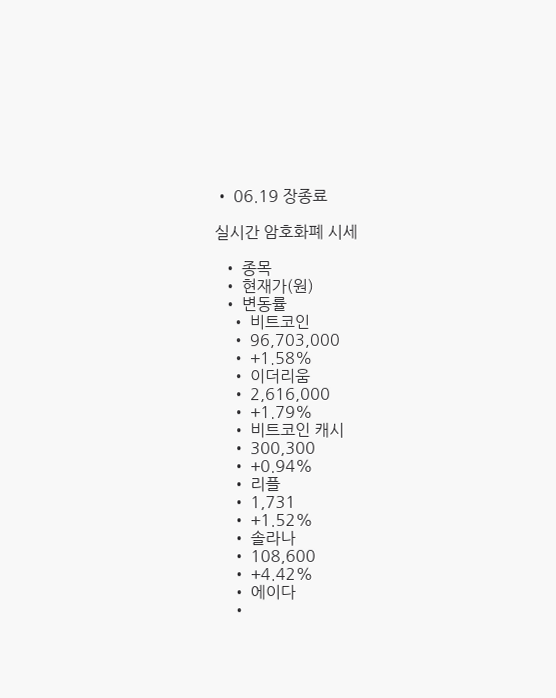• 06.19 장종료

실시간 암호화폐 시세

  • 종목
  • 현재가(원)
  • 변동률
    • 비트코인
    • 96,703,000
    • +1.58%
    • 이더리움
    • 2,616,000
    • +1.79%
    • 비트코인 캐시
    • 300,300
    • +0.94%
    • 리플
    • 1,731
    • +1.52%
    • 솔라나
    • 108,600
    • +4.42%
    • 에이다
    •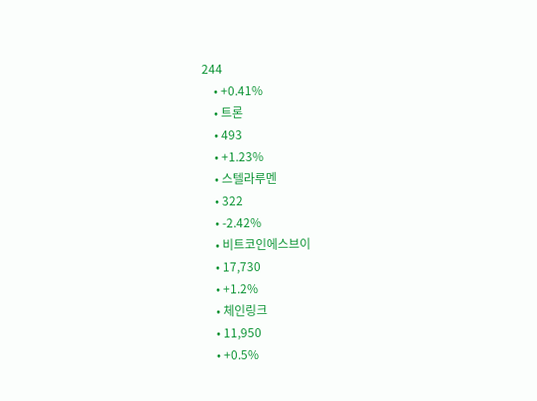244
    • +0.41%
    • 트론
    • 493
    • +1.23%
    • 스텔라루멘
    • 322
    • -2.42%
    • 비트코인에스브이
    • 17,730
    • +1.2%
    • 체인링크
    • 11,950
    • +0.5%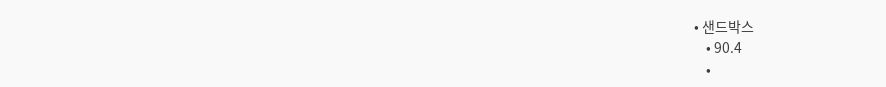• 샌드박스
    • 90.4
    •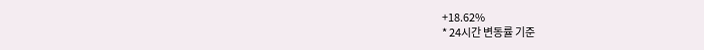+18.62%
* 24시간 변동률 기준